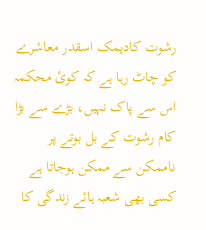رشوت کادیمک اسقدر معاشرے کو چاٹ رہا ہے کہ کوئ محکمہ اس سے پاک نہیں، بڑے سے بڑا کام رشوت کے بل بوتے پر ناممکن سے ممکن ہوجاتا ہے
کسی بھی شعبہ ہائے زندگی کا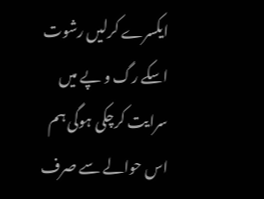ایکسرے کرلیں رشوت اسکے رگ و پے میں سرایت کرچکی ہوگی ہم اس حوالے سے صرف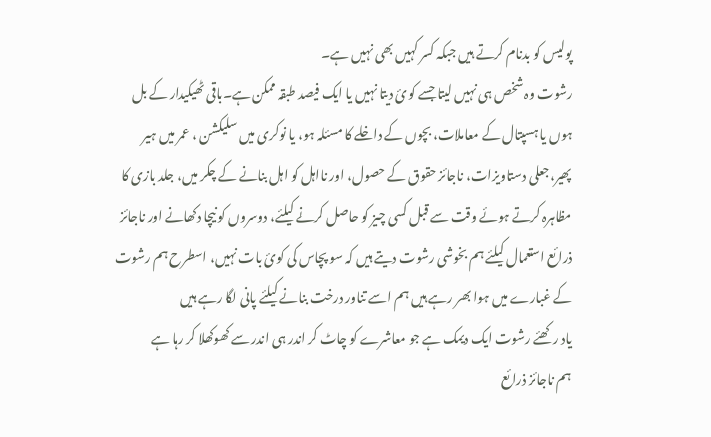پولیس کو بدنام کرتے ہیں جبکہ کسر کہیں بھی نہیں ہے۔
رشوت وہ شخص ہی نہیں لیتا جسے کوئ دیتا نہیں یا ایک فیصد طبقہ ممکن ہے۔باقی ٹھیکیدار کے بل ہوں یا ہسپتال کے معاملات، بچوں کے داخلے کا مسئلہ ہو، یا نوکری میں سلیکشن ، عمر میں ہیر پھیر،جعلی دستاویزات، ناجائز حقوق کے حصول، اور نااہل کو اہل بنانے کے چکر میں، جلد بازی کا مظاہرہ کرتے ہوئے وقت سے قبل کسی چیز کو حاصل کرنے کیلئے، دوسروں کو نیچا دکھانے اور ناجائز ذرائع استعمال کیلئے ہم بخوشی رشوت دیتے ہیں کہ سو پچاس کی کوئ بات نہیں، اسطرح ہم رشوت کے غبارے میں ہوا بھر رہے ہیں ہم اسے تناور درخت بنانے کیلئے پانی لگا رہے ہیں
یاد رکھئے رشوت ایک دیمک ہے جو معاشرے کو چاٹ کر اندر ہی اندر سے کھوکھلا کر رہا ہے
ہم ناجائز ذرائع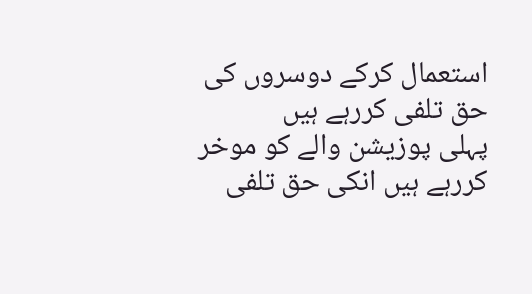استعمال کرکے دوسروں کی حق تلفی کررہے ہیں
پہلی پوزیشن والے کو موخر کررہے ہیں انکی حق تلفی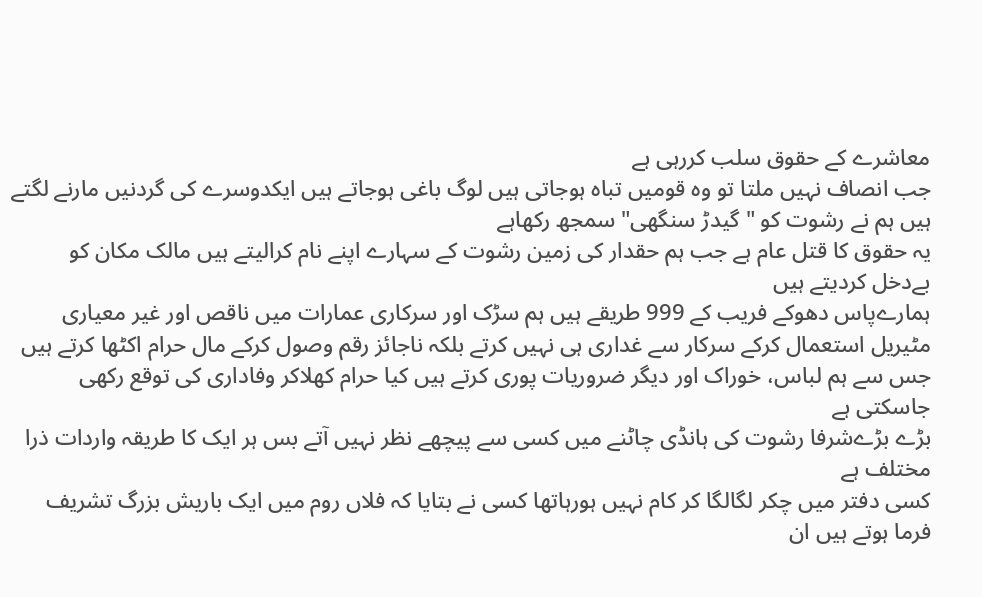معاشرے کے حقوق سلب کررہی ہے
جب انصاف نہیں ملتا تو وہ قومیں تباہ ہوجاتی ہیں لوگ باغی ہوجاتے ہیں ایکدوسرے کی گردنیں مارنے لگتے ہیں ہم نے رشوت کو "گیدڑ سنگھی" سمجھ رکھاہے
یہ حقوق کا قتل عام ہے جب ہم حقدار کی زمین رشوت کے سہارے اپنے نام کرالیتے ہیں مالک مکان کو بےدخل کردیتے ہیں
ہمارےپاس دھوکے فریب کے 999 طریقے ہیں ہم سڑک اور سرکاری عمارات میں ناقص اور غیر معیاری مٹیریل استعمال کرکے سرکار سے غداری ہی نہیں کرتے بلکہ ناجائز رقم وصول کرکے مال حرام اکٹھا کرتے ہیں جس سے ہم لباس، خوراک اور دیگر ضروریات پوری کرتے ہیں کیا حرام کھلاکر وفاداری کی توقع رکھی جاسکتی ہے
بڑے بڑےشرفا رشوت کی ہانڈی چاٹنے میں کسی سے پیچھے نظر نہیں آتے بس ہر ایک کا طریقہ واردات ذرا مختلف ہے
کسی دفتر میں چکر لگالگا کر کام نہیں ہورہاتھا کسی نے بتایا کہ فلاں روم میں ایک باریش بزرگ تشریف فرما ہوتے ہیں ان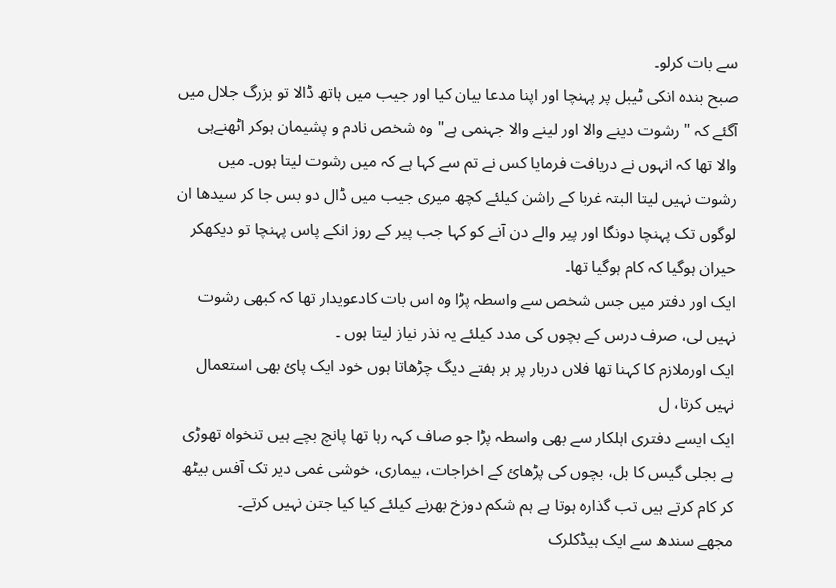سے بات کرلو۔
صبح بندہ انکی ٹیبل پر پہنچا اور اپنا مدعا بیان کیا اور جیب میں ہاتھ ڈالا تو بزرگ جلال میں آگئے کہ " رشوت دینے والا اور لینے والا جہنمی ہے" وہ شخص نادم و پشیمان ہوکر اٹھنےہی والا تھا کہ انہوں نے دریافت فرمایا کس نے تم سے کہا ہے کہ میں رشوت لیتا ہوں۔ میں رشوت نہیں لیتا البتہ غربا کے راشن کیلئے کچھ میری جیب میں ڈال دو بس جا کر سیدھا ان لوگوں تک پہنچا دونگا اور پیر والے دن آنے کو کہا جب پیر کے روز انکے پاس پہنچا تو دیکھکر حیران ہوگیا کہ کام ہوگیا تھا۔
ایک اور دفتر میں جس شخص سے واسطہ پڑا وہ اس بات کادعویدار تھا کہ کبھی رشوت نہیں لی، صرف درس کے بچوں کی مدد کیلئے یہ نذر نیاز لیتا ہوں ۔
ایک اورملازم کا کہنا تھا فلاں دربار پر ہر ہفتے دیگ چڑھاتا ہوں خود ایک پائ بھی استعمال نہیں کرتا، ل
ایک ایسے دفتری اہلکار سے بھی واسطہ پڑا جو صاف کہہ رہا تھا پانچ بچے ہیں تنخواہ تھوڑی ہے بجلی گیس کا بل، بچوں کی پڑھائ کے اخراجات، بیماری، خوشی غمی دیر تک آفس بیٹھ کر کام کرتے ہیں تب گذارہ ہوتا ہے ہم شکم دوزخ بھرنے کیلئے کیا کیا جتن نہیں کرتے۔
مجھے سندھ سے ایک ہیڈکلرک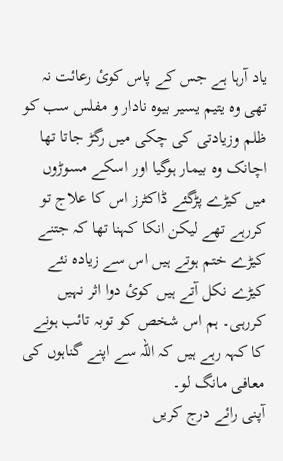یاد آرہا ہے جس کے پاس کوئ رعائت نہ تھی وہ یتیم یسیر بیوہ نادار و مفلس سب کو ظلم وزیادتی کی چکی میں رگڑ جاتا تھا اچانک وہ بیمار ہوگیا اور اسکے مسوڑوں میں کیڑے پڑگئے ڈاکٹرز اس کا علاج تو کررہے تھے لیکن انکا کہنا تھا کہ جتنے کیڑے ختم ہوتے ہیں اس سے زیادہ نئے کیڑے نکل آتے ہیں کوئ دوا اثر نہیں کررہی۔ ہم اس شخص کو توبہ تائب ہونے کا کہہ رہے ہیں کہ اللہ سے اپنے گناہوں کی معافی مانگ لو۔
آپنی رائے درج کریں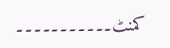کمنٹ۔۔۔۔۔۔۔۔۔۔۔